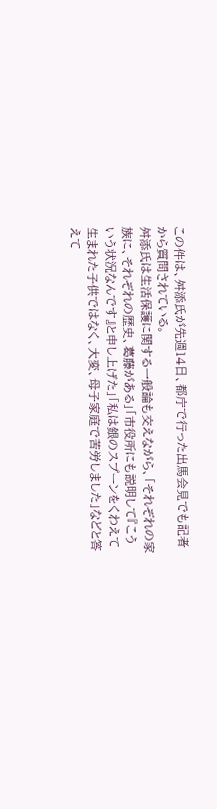この件は、舛添氏が先週14日、都庁で行った出馬会見でも記者から質問されている。
舛添氏は生活保護に関する一般論も交えながら、「それぞれの家族に、それぞれの歴史、葛藤がある」「市役所にも説明して『こういう状況なんです』と申し上げた」「私は銀のスプーンをくわえて生まれた子供ではなく、大変、母子家庭で苦労しました」などと答えて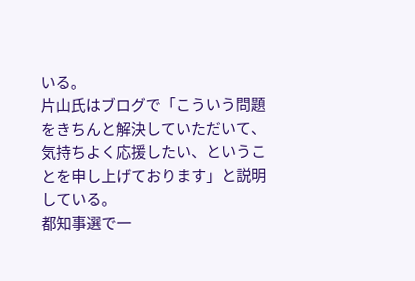いる。
片山氏はブログで「こういう問題をきちんと解決していただいて、気持ちよく応援したい、ということを申し上げております」と説明している。
都知事選で一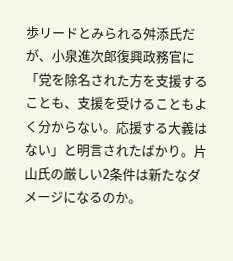歩リードとみられる舛添氏だが、小泉進次郎復興政務官に「党を除名された方を支援することも、支援を受けることもよく分からない。応援する大義はない」と明言されたばかり。片山氏の厳しい2条件は新たなダメージになるのか。